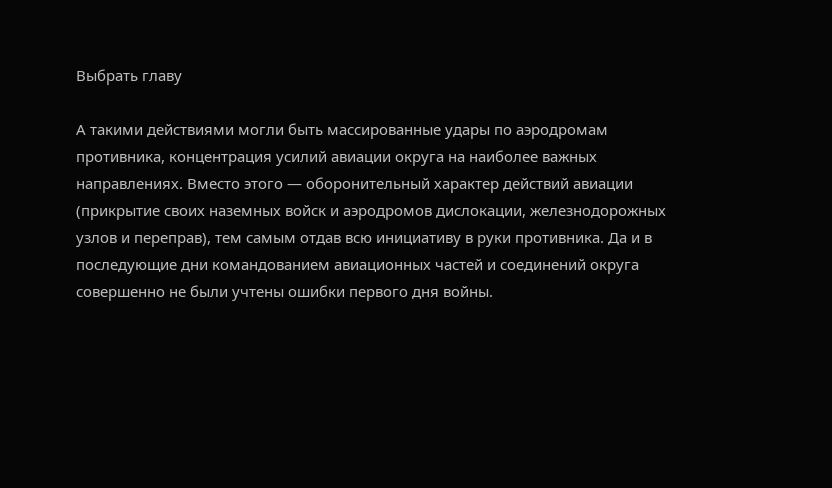Выбрать главу

А такими действиями могли быть массированные удары по аэродромам противника, концентрация усилий авиации округа на наиболее важных направлениях. Вместо этого — оборонительный характер действий авиации (прикрытие своих наземных войск и аэродромов дислокации, железнодорожных узлов и переправ), тем самым отдав всю инициативу в руки противника. Да и в последующие дни командованием авиационных частей и соединений округа совершенно не были учтены ошибки первого дня войны.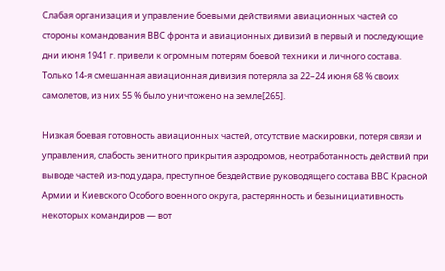Слабая организация и управление боевыми действиями авиационных частей со стороны командования ВВС фронта и авиационных дивизий в первый и последующие дни июня 1941 г. привели к огромным потерям боевой техники и личного состава. Только 14-я смешанная авиационная дивизия потеряла за 22–24 июня 68 % своих самолетов, из них 55 % было уничтожено на земле[265].

Низкая боевая готовность авиационных частей, отсутствие маскировки, потеря связи и управления, слабость зенитного прикрытия аэродромов, неотработанность действий при выводе частей из-под удара, преступное бездействие руководящего состава ВВС Красной Армии и Киевского Особого военного округа, растерянность и безынициативность некоторых командиров — вот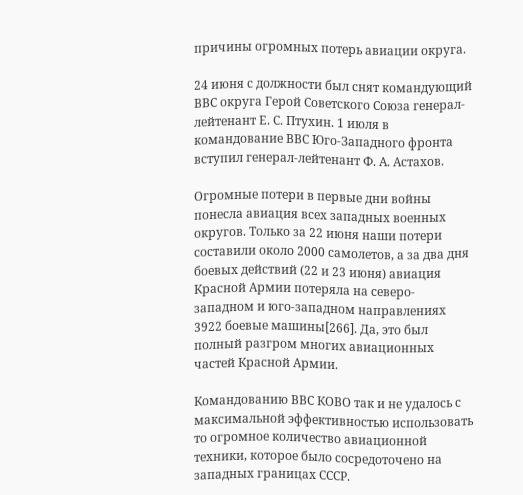причины огромных потерь авиации округа.

24 июня с должности был снят командующий ВВС округа Герой Советского Союза генерал-лейтенант Е. С. Птухин. 1 июля в командование ВВС Юго-Западного фронта вступил генерал-лейтенант Ф. А. Астахов.

Огромные потери в первые дни войны понесла авиация всех западных военных округов. Только за 22 июня наши потери составили около 2000 самолетов, а за два дня боевых действий (22 и 23 июня) авиация Красной Армии потеряла на северо-западном и юго-западном направлениях 3922 боевые машины[266]. Да, это был полный разгром многих авиационных частей Красной Армии.

Командованию ВВС КОВО так и не удалось с максимальной эффективностью использовать то огромное количество авиационной техники, которое было сосредоточено на западных границах СССР.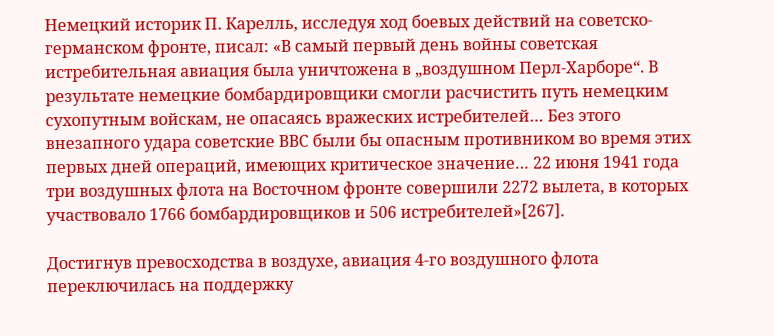Немецкий историк П. Карелль, исследуя ход боевых действий на советско-германском фронте, писал: «В самый первый день войны советская истребительная авиация была уничтожена в „воздушном Перл-Харборе“. В результате немецкие бомбардировщики смогли расчистить путь немецким сухопутным войскам, не опасаясь вражеских истребителей… Без этого внезапного удара советские ВВС были бы опасным противником во время этих первых дней операций, имеющих критическое значение… 22 июня 1941 года три воздушных флота на Восточном фронте совершили 2272 вылета, в которых участвовало 1766 бомбардировщиков и 506 истребителей»[267].

Достигнув превосходства в воздухе, авиация 4-го воздушного флота переключилась на поддержку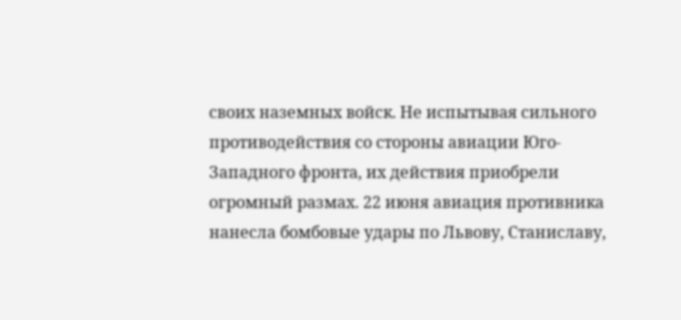своих наземных войск. Не испытывая сильного противодействия со стороны авиации Юго-Западного фронта, их действия приобрели огромный размах. 22 июня авиация противника нанесла бомбовые удары по Львову, Станиславу,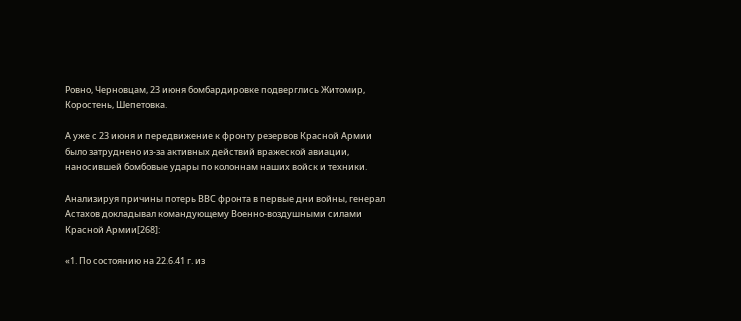Ровно, Черновцам, 23 июня бомбардировке подверглись Житомир, Коростень, Шепетовка.

А уже с 23 июня и передвижение к фронту резервов Красной Армии было затруднено из-за активных действий вражеской авиации, наносившей бомбовые удары по колоннам наших войск и техники.

Анализируя причины потерь ВВС фронта в первые дни войны, генерал Астахов докладывал командующему Военно-воздушными силами Красной Армии[268]:

«1. По состоянию на 22.6.41 г. из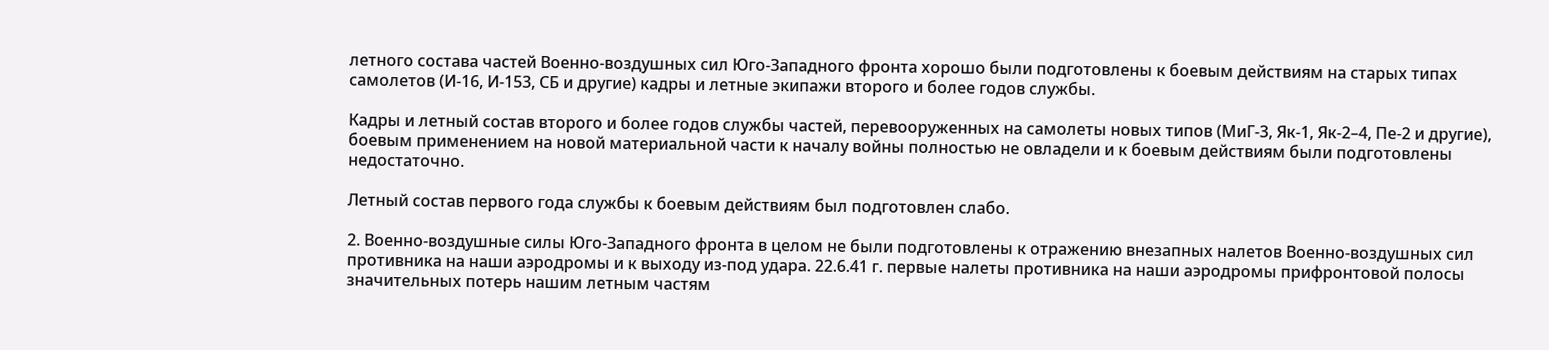летного состава частей Военно-воздушных сил Юго-Западного фронта хорошо были подготовлены к боевым действиям на старых типах самолетов (И-16, И-153, СБ и другие) кадры и летные экипажи второго и более годов службы.

Кадры и летный состав второго и более годов службы частей, перевооруженных на самолеты новых типов (МиГ-3, Як-1, Як-2–4, Пе-2 и другие), боевым применением на новой материальной части к началу войны полностью не овладели и к боевым действиям были подготовлены недостаточно.

Летный состав первого года службы к боевым действиям был подготовлен слабо.

2. Военно-воздушные силы Юго-Западного фронта в целом не были подготовлены к отражению внезапных налетов Военно-воздушных сил противника на наши аэродромы и к выходу из-под удара. 22.6.41 г. первые налеты противника на наши аэродромы прифронтовой полосы значительных потерь нашим летным частям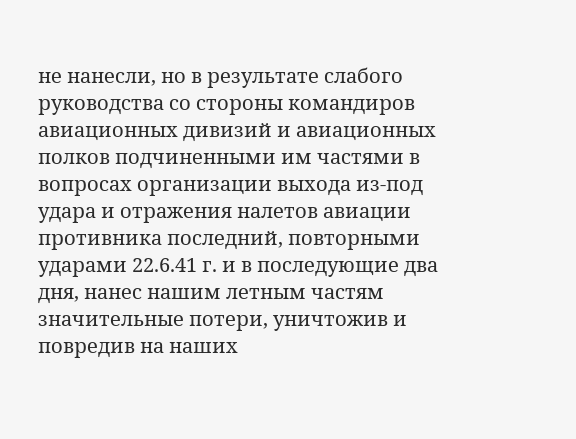не нанесли, но в результате слабого руководства со стороны командиров авиационных дивизий и авиационных полков подчиненными им частями в вопросах организации выхода из-под удара и отражения налетов авиации противника последний, повторными ударами 22.6.41 г. и в последующие два дня, нанес нашим летным частям значительные потери, уничтожив и повредив на наших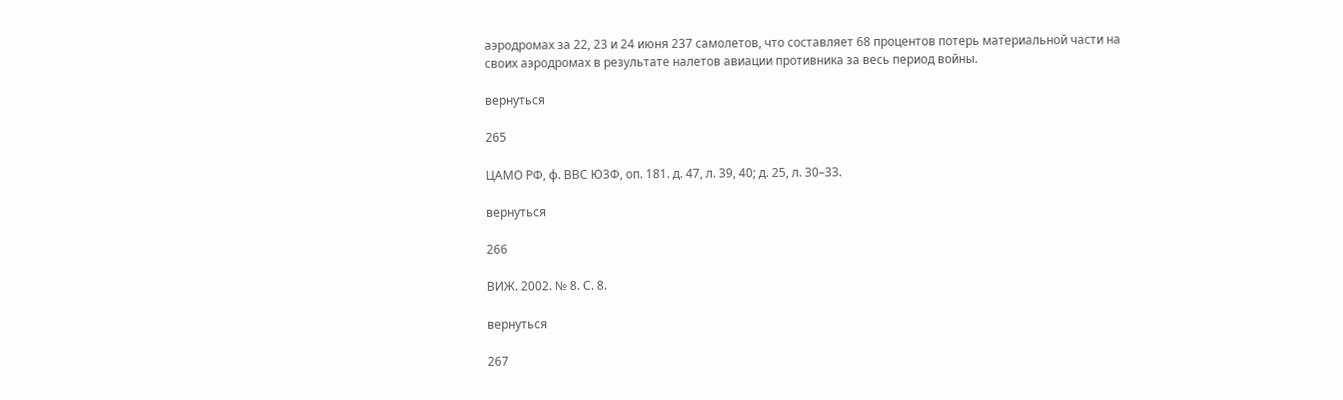аэродромах за 22, 23 и 24 июня 237 самолетов, что составляет 68 процентов потерь материальной части на своих аэродромах в результате налетов авиации противника за весь период войны.

вернуться

265

ЦАМО РФ, ф. ВВС Ю3Ф, оп. 181. д. 47, л. 39, 40; д. 25, л. 30–33.

вернуться

266

ВИЖ. 2002. № 8. С. 8.

вернуться

267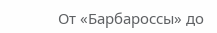От «Барбароссы» до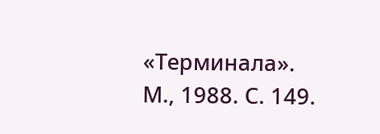«Терминала». М., 1988. С. 149.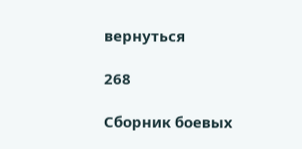вернуться

268

Сборник боевых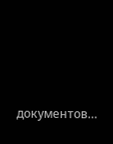документов…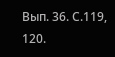Вып. 36. С.119, 120.